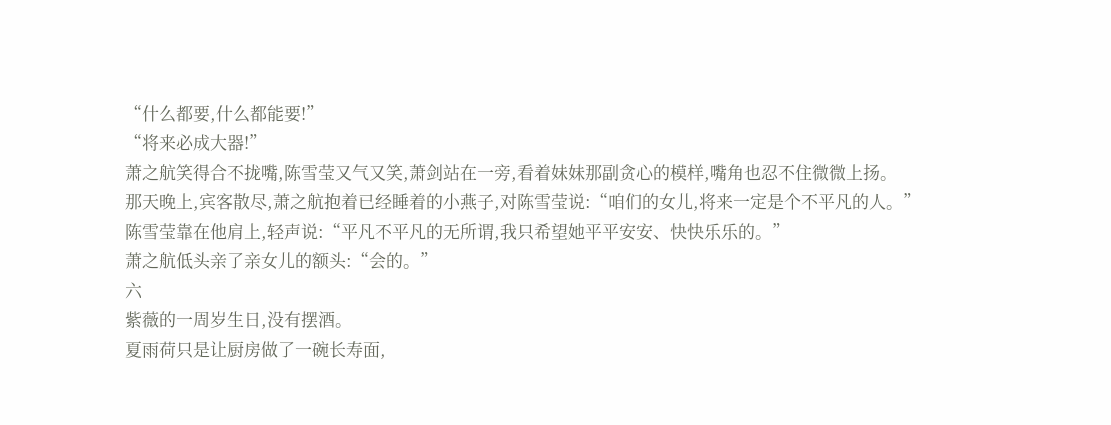“什么都要,什么都能要!”
“将来必成大器!”
萧之航笑得合不拢嘴,陈雪莹又气又笑,萧剑站在一旁,看着妹妹那副贪心的模样,嘴角也忍不住微微上扬。
那天晚上,宾客散尽,萧之航抱着已经睡着的小燕子,对陈雪莹说:“咱们的女儿,将来一定是个不平凡的人。”
陈雪莹靠在他肩上,轻声说:“平凡不平凡的无所谓,我只希望她平平安安、快快乐乐的。”
萧之航低头亲了亲女儿的额头:“会的。”
六
紫薇的一周岁生日,没有摆酒。
夏雨荷只是让厨房做了一碗长寿面,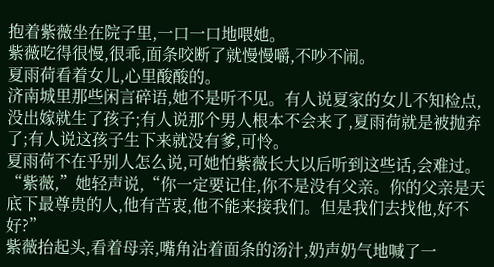抱着紫薇坐在院子里,一口一口地喂她。
紫薇吃得很慢,很乖,面条咬断了就慢慢嚼,不吵不闹。
夏雨荷看着女儿,心里酸酸的。
济南城里那些闲言碎语,她不是听不见。有人说夏家的女儿不知检点,没出嫁就生了孩子;有人说那个男人根本不会来了,夏雨荷就是被抛弃了;有人说这孩子生下来就没有爹,可怜。
夏雨荷不在乎别人怎么说,可她怕紫薇长大以后听到这些话,会难过。
“紫薇,”她轻声说,“你一定要记住,你不是没有父亲。你的父亲是天底下最尊贵的人,他有苦衷,他不能来接我们。但是我们去找他,好不好?”
紫薇抬起头,看着母亲,嘴角沾着面条的汤汁,奶声奶气地喊了一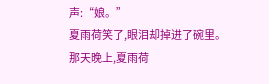声:“娘。”
夏雨荷笑了,眼泪却掉进了碗里。
那天晚上,夏雨荷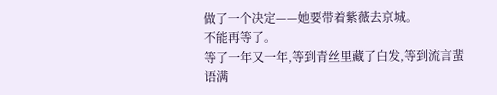做了一个决定——她要带着紫薇去京城。
不能再等了。
等了一年又一年,等到青丝里藏了白发,等到流言蜚语满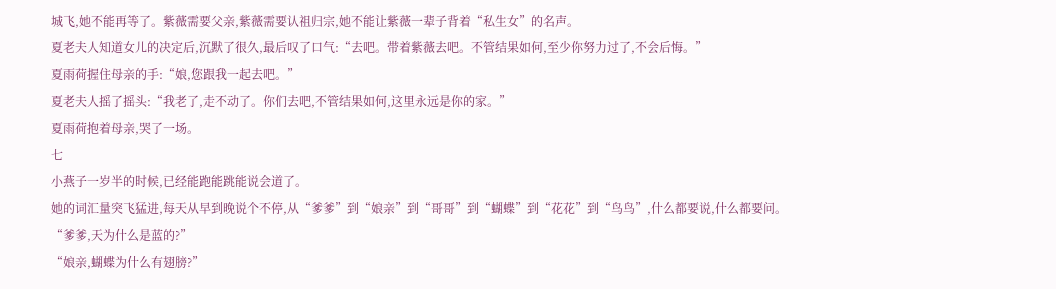城飞,她不能再等了。紫薇需要父亲,紫薇需要认祖归宗,她不能让紫薇一辈子背着“私生女”的名声。
夏老夫人知道女儿的决定后,沉默了很久,最后叹了口气:“去吧。带着紫薇去吧。不管结果如何,至少你努力过了,不会后悔。”
夏雨荷握住母亲的手:“娘,您跟我一起去吧。”
夏老夫人摇了摇头:“我老了,走不动了。你们去吧,不管结果如何,这里永远是你的家。”
夏雨荷抱着母亲,哭了一场。
七
小燕子一岁半的时候,已经能跑能跳能说会道了。
她的词汇量突飞猛进,每天从早到晚说个不停,从“爹爹”到“娘亲”到“哥哥”到“蝴蝶”到“花花”到“鸟鸟”,什么都要说,什么都要问。
“爹爹,天为什么是蓝的?”
“娘亲,蝴蝶为什么有翅膀?”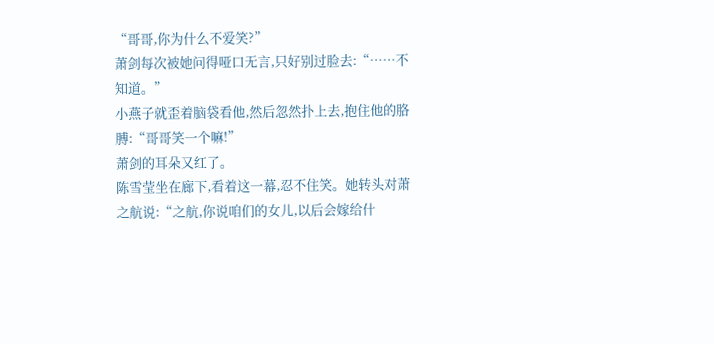“哥哥,你为什么不爱笑?”
萧剑每次被她问得哑口无言,只好别过脸去:“……不知道。”
小燕子就歪着脑袋看他,然后忽然扑上去,抱住他的胳膊:“哥哥笑一个嘛!”
萧剑的耳朵又红了。
陈雪莹坐在廊下,看着这一幕,忍不住笑。她转头对萧之航说:“之航,你说咱们的女儿,以后会嫁给什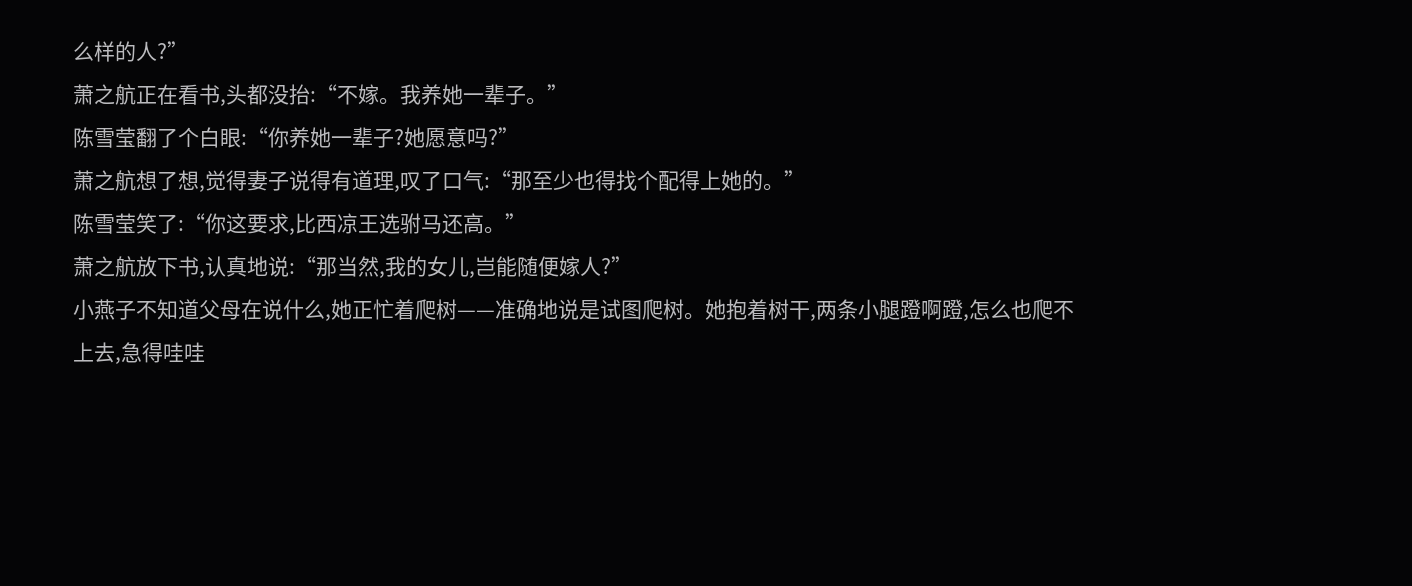么样的人?”
萧之航正在看书,头都没抬:“不嫁。我养她一辈子。”
陈雪莹翻了个白眼:“你养她一辈子?她愿意吗?”
萧之航想了想,觉得妻子说得有道理,叹了口气:“那至少也得找个配得上她的。”
陈雪莹笑了:“你这要求,比西凉王选驸马还高。”
萧之航放下书,认真地说:“那当然,我的女儿,岂能随便嫁人?”
小燕子不知道父母在说什么,她正忙着爬树——准确地说是试图爬树。她抱着树干,两条小腿蹬啊蹬,怎么也爬不上去,急得哇哇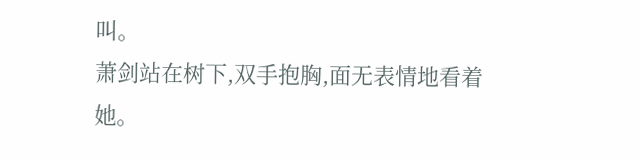叫。
萧剑站在树下,双手抱胸,面无表情地看着她。